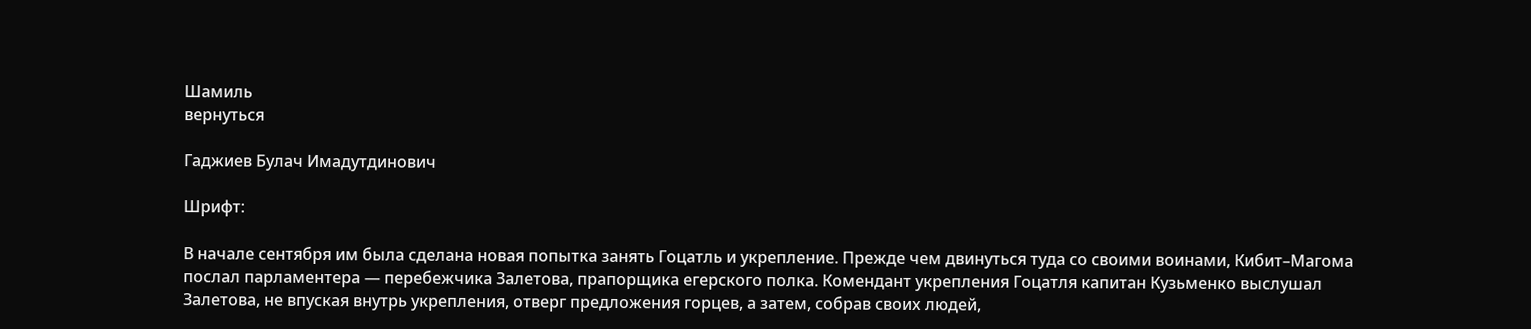Шамиль
вернуться

Гаджиев Булач Имадутдинович

Шрифт:

В начале сентября им была сделана новая попытка занять Гоцатль и укрепление. Прежде чем двинуться туда со своими воинами, Кибит–Магома послал парламентера — перебежчика Залетова, прапорщика егерского полка. Комендант укрепления Гоцатля капитан Кузьменко выслушал Залетова, не впуская внутрь укрепления, отверг предложения горцев, а затем, собрав своих людей,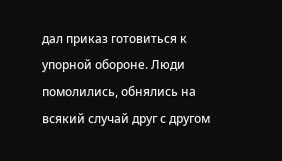дал приказ готовиться к упорной обороне. Люди помолились, обнялись на всякий случай друг с другом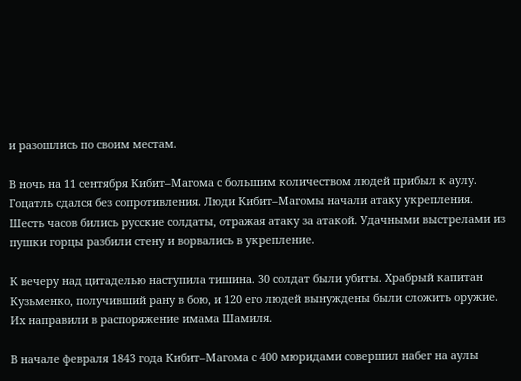и разошлись по своим местам.

В ночь на 11 сентября Кибит–Магома с большим количеством людей прибыл к аулу. Гоцатль сдался без сопротивления. Люди Кибит–Магомы начали атаку укрепления. Шесть часов бились русские солдаты, отражая атаку за атакой. Удачными выстрелами из пушки горцы разбили стену и ворвались в укрепление.

К вечеру над цитаделью наступила тишина. 30 солдат были убиты. Храбрый капитан Кузьменко, получивший рану в бою, и 120 его людей вынуждены были сложить оружие. Их направили в распоряжение имама Шамиля.

В начале февраля 1843 года Кибит–Магома с 400 мюридами совершил набег на аулы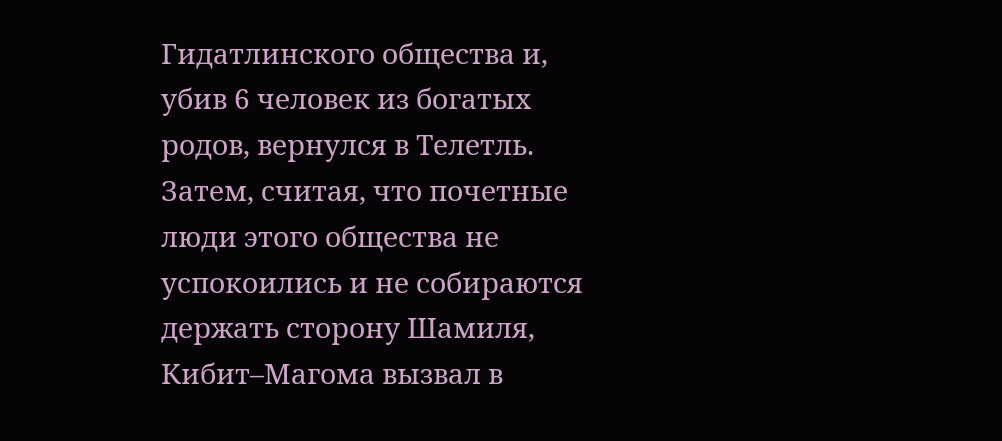Гидатлинского общества и, убив 6 человек из богатых родов, вернулся в Телетль. Затем, считая, что почетные люди этого общества не успокоились и не собираются держать сторону Шамиля, Кибит–Магома вызвал в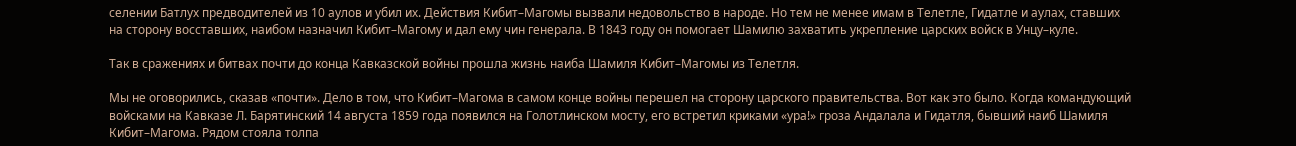селении Батлух предводителей из 10 аулов и убил их. Действия Кибит–Магомы вызвали недовольство в народе. Но тем не менее имам в Телетле, Гидатле и аулах, ставших на сторону восставших, наибом назначил Кибит–Магому и дал ему чин генерала. В 1843 году он помогает Шамилю захватить укрепление царских войск в Унцу–куле.

Так в сражениях и битвах почти до конца Кавказской войны прошла жизнь наиба Шамиля Кибит–Магомы из Телетля.

Мы не оговорились, сказав «почти». Дело в том, что Кибит–Магома в самом конце войны перешел на сторону царского правительства. Вот как это было. Когда командующий войсками на Кавказе Л. Барятинский 14 августа 1859 года появился на Голотлинском мосту, его встретил криками «ура!» гроза Андалала и Гидатля, бывший наиб Шамиля Кибит–Магома. Рядом стояла толпа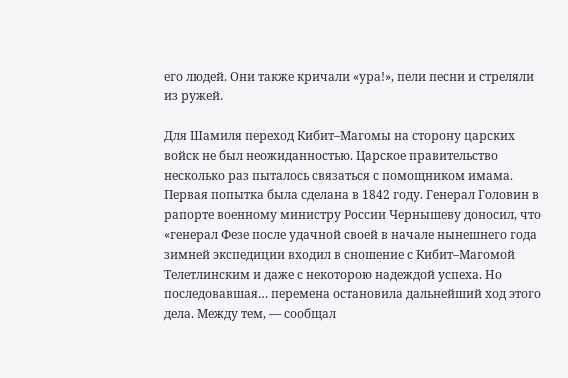его людей. Они также кричали «ура!», пели песни и стреляли из ружей.

Для Шамиля переход Кибит–Магомы на сторону царских войск не был неожиданностью. Царское правительство несколько раз пыталось связаться с помощником имама. Первая попытка была сделана в 1842 году. Генерал Головин в рапорте военному министру России Чернышеву доносил, что «генерал Фезе после удачной своей в начале нынешнего года зимней экспедиции входил в сношение с Кибит–Магомой Телетлинским и даже с некоторою надеждой успеха. Но последовавшая… перемена остановила дальнейший ход этого дела. Между тем, — сообщал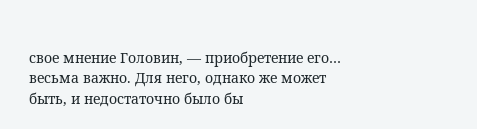свое мнение Головин, — приобретение его… весьма важно. Для него, однако же может быть, и недостаточно было бы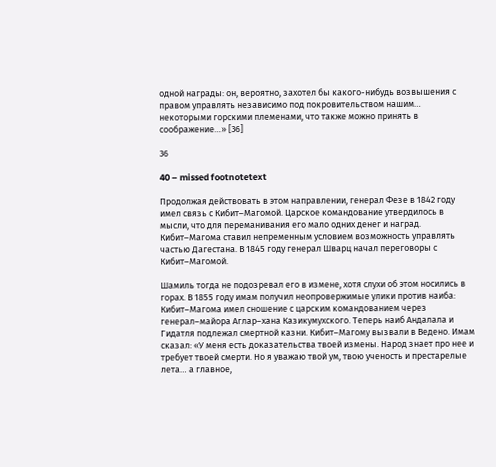одной награды: он, вероятно, захотел бы какого-нибудь возвышения с правом управлять независимо под покровительством нашим… некоторыми горскими племенами, что также можно принять в соображение…» [36]

36

40 – missed footnotetext

Продолжая действовать в этом направлении, генерал Фезе в 1842 году имел связь с Кибит–Магомой. Царское командование утвердилось в мысли, что для переманивания его мало одних денег и наград. Кибит–Магома ставил непременным условием возможность управлять частью Дагестана. В 1845 году генерал Шварц начал переговоры с Кибит–Магомой.

Шамиль тогда не подозревал его в измене, хотя слухи об этом носились в горах. В 1855 году имам получил неопровержимые улики против наиба: Кибит–Магома имел сношение с царским командованием через генерал–майора Аглар–хана Казикумухского. Теперь наиб Андалала и Гидатля подлежал смертной казни. Кибит–Магому вызвали в Ведено. Имам сказал: «У меня есть доказательства твоей измены. Народ знает про нее и требует твоей смерти. Но я уважаю твой ум, твою ученость и престарелые лета… а главное,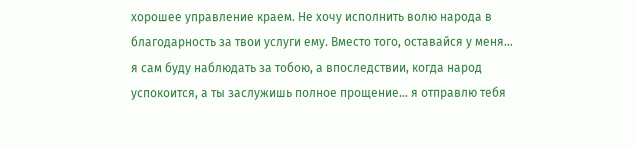хорошее управление краем. Не хочу исполнить волю народа в благодарность за твои услуги ему. Вместо того, оставайся у меня… я сам буду наблюдать за тобою, а впоследствии, когда народ успокоится, а ты заслужишь полное прощение… я отправлю тебя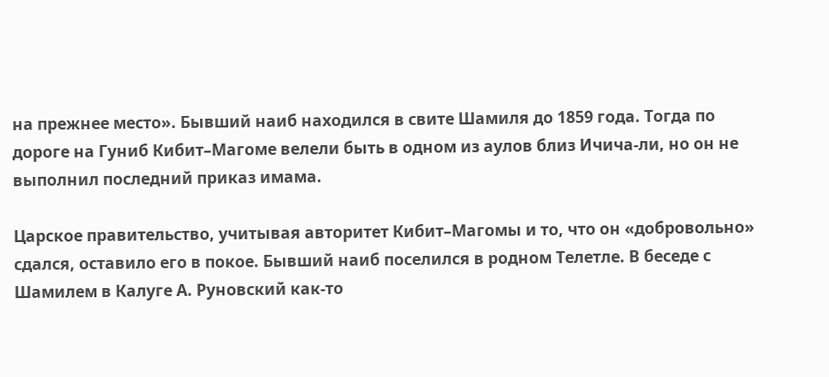на прежнее место». Бывший наиб находился в свите Шамиля до 1859 года. Тогда по дороге на Гуниб Кибит–Магоме велели быть в одном из аулов близ Ичича-ли, но он не выполнил последний приказ имама.

Царское правительство, учитывая авторитет Кибит–Магомы и то, что он «добровольно» сдался, оставило его в покое. Бывший наиб поселился в родном Телетле. В беседе с Шамилем в Калуге А. Руновский как-то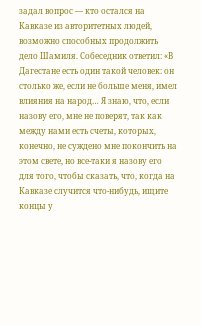задал вопрос — кто остался на Кавказе из авторитетных людей, возможно способных продолжить дело Шамиля. Собеседник ответил: «В Дагестане есть один такой человек: он столько же, если не больше меня, имел влияния на народ… Я знаю, что, если назову его, мне не поверят, так как между нами есть счеты, которых, конечно, не суждено мне покончить на этом свете, но все-таки я назову его для того, чтобы сказать, что, когда на Кавказе случится что-нибудь, ищите концы у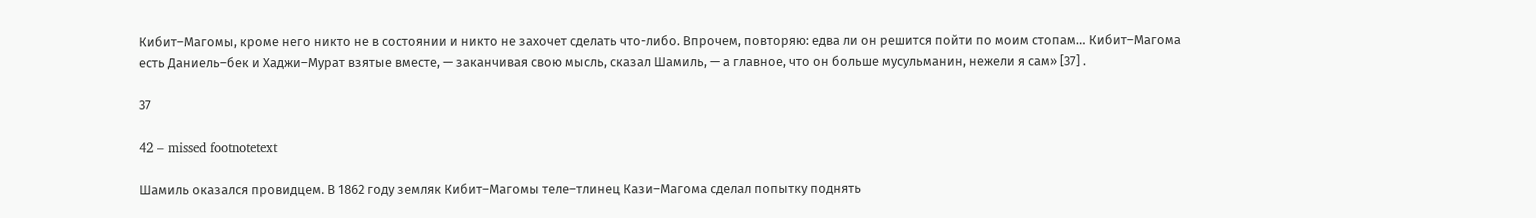Кибит–Магомы, кроме него никто не в состоянии и никто не захочет сделать что-либо. Впрочем, повторяю: едва ли он решится пойти по моим стопам… Кибит–Магома есть Даниель–бек и Хаджи–Мурат взятые вместе, — заканчивая свою мысль, сказал Шамиль, — а главное, что он больше мусульманин, нежели я сам» [37] .

37

42 – missed footnotetext

Шамиль оказался провидцем. В 1862 году земляк Кибит–Магомы теле–тлинец Кази–Магома сделал попытку поднять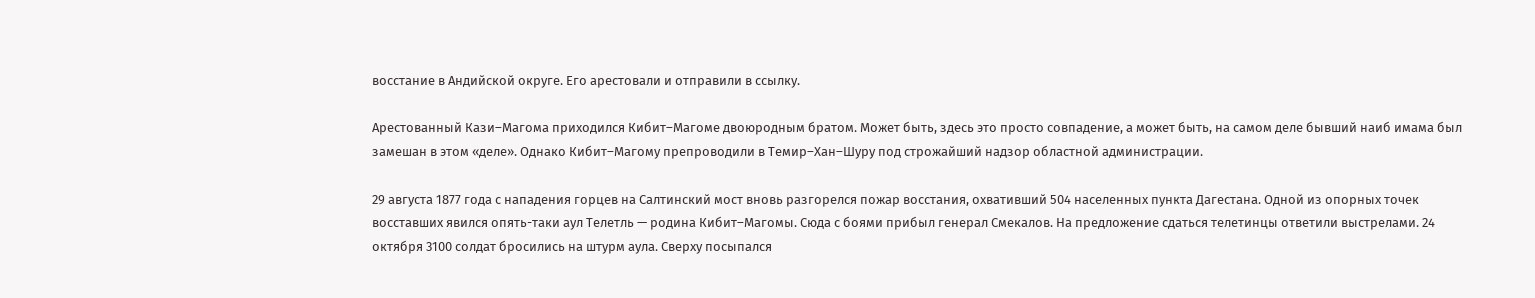восстание в Андийской округе. Его арестовали и отправили в ссылку.

Арестованный Кази–Магома приходился Кибит–Магоме двоюродным братом. Может быть, здесь это просто совпадение, а может быть, на самом деле бывший наиб имама был замешан в этом «деле». Однако Кибит–Магому препроводили в Темир–Хан–Шуру под строжайший надзор областной администрации.

29 августа 1877 года с нападения горцев на Салтинский мост вновь разгорелся пожар восстания, охвативший 504 населенных пункта Дагестана. Одной из опорных точек восставших явился опять-таки аул Телетль — родина Кибит–Магомы. Сюда с боями прибыл генерал Смекалов. На предложение сдаться телетинцы ответили выстрелами. 24 октября 3100 солдат бросились на штурм аула. Сверху посыпался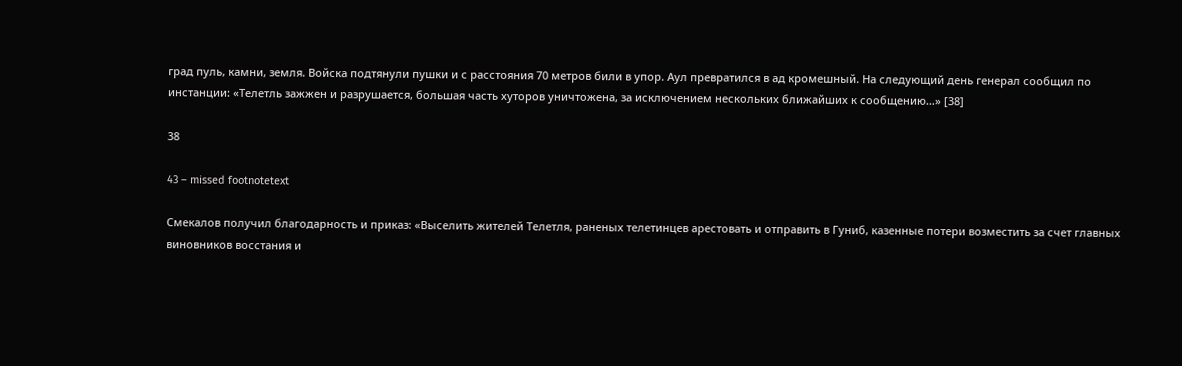град пуль, камни, земля. Войска подтянули пушки и с расстояния 70 метров били в упор. Аул превратился в ад кромешный. На следующий день генерал сообщил по инстанции: «Телетль зажжен и разрушается, большая часть хуторов уничтожена, за исключением нескольких ближайших к сообщению…» [38]

38

43 – missed footnotetext

Смекалов получил благодарность и приказ: «Выселить жителей Телетля, раненых телетинцев арестовать и отправить в Гуниб, казенные потери возместить за счет главных виновников восстания и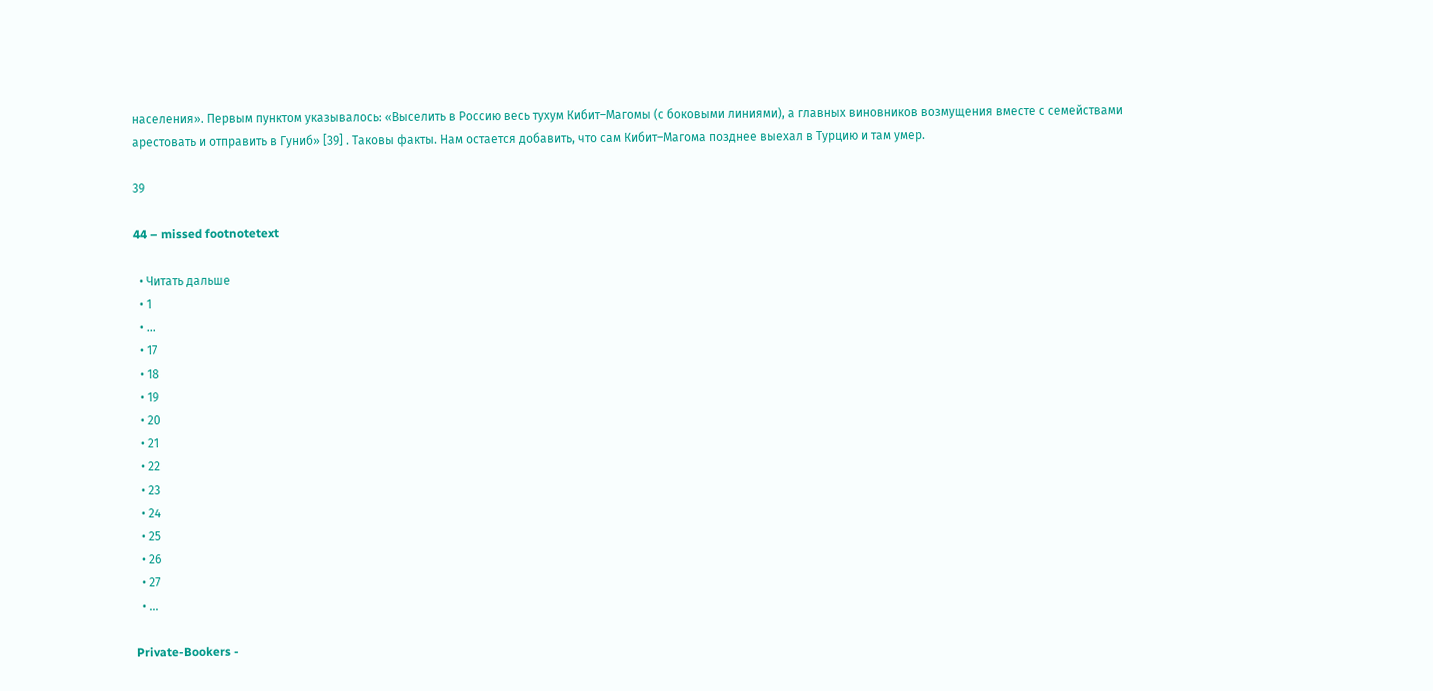населения». Первым пунктом указывалось: «Выселить в Россию весь тухум Кибит–Магомы (с боковыми линиями), а главных виновников возмущения вместе с семействами арестовать и отправить в Гуниб» [39] . Таковы факты. Нам остается добавить, что сам Кибит–Магома позднее выехал в Турцию и там умер.

39

44 – missed footnotetext

  • Читать дальше
  • 1
  • ...
  • 17
  • 18
  • 19
  • 20
  • 21
  • 22
  • 23
  • 24
  • 25
  • 26
  • 27
  • ...

Private-Bookers -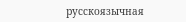русскоязычная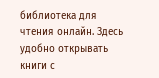библиотека для чтения онлайн. Здесь удобно открывать книги с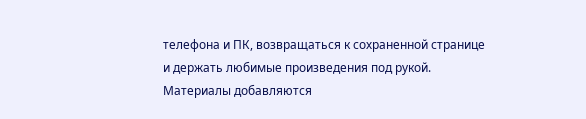телефона и ПК, возвращаться к сохраненной странице и держать любимые произведения под рукой. Материалы добавляются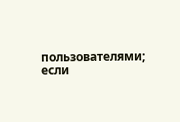пользователями; если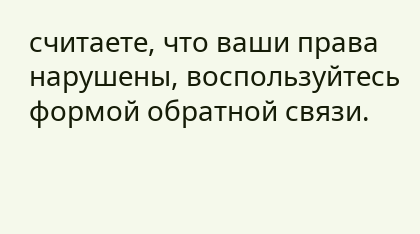считаете, что ваши права нарушены, воспользуйтесь формой обратной связи.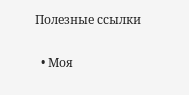Полезные ссылки

  • Моя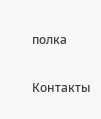полка

Контакты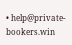• help@private-bookers.win